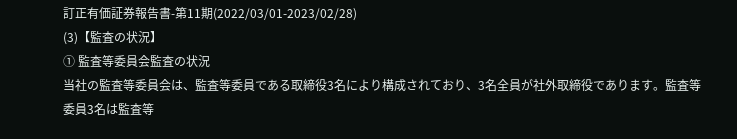訂正有価証券報告書-第11期(2022/03/01-2023/02/28)
(3)【監査の状況】
① 監査等委員会監査の状況
当社の監査等委員会は、監査等委員である取締役3名により構成されており、3名全員が社外取締役であります。監査等委員3名は監査等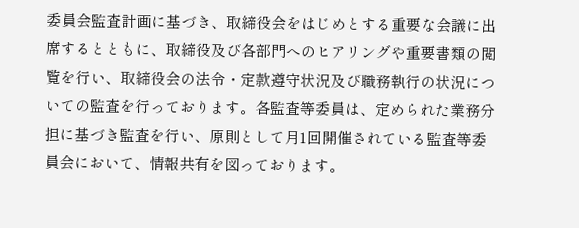委員会監査計画に基づき、取締役会をはじめとする重要な会議に出席するとともに、取締役及び各部門へのヒアリングや重要書類の閲覧を行い、取締役会の法令・定款遵守状況及び職務執行の状況についての監査を行っております。各監査等委員は、定められた業務分担に基づき監査を行い、原則として月1回開催されている監査等委員会において、情報共有を図っております。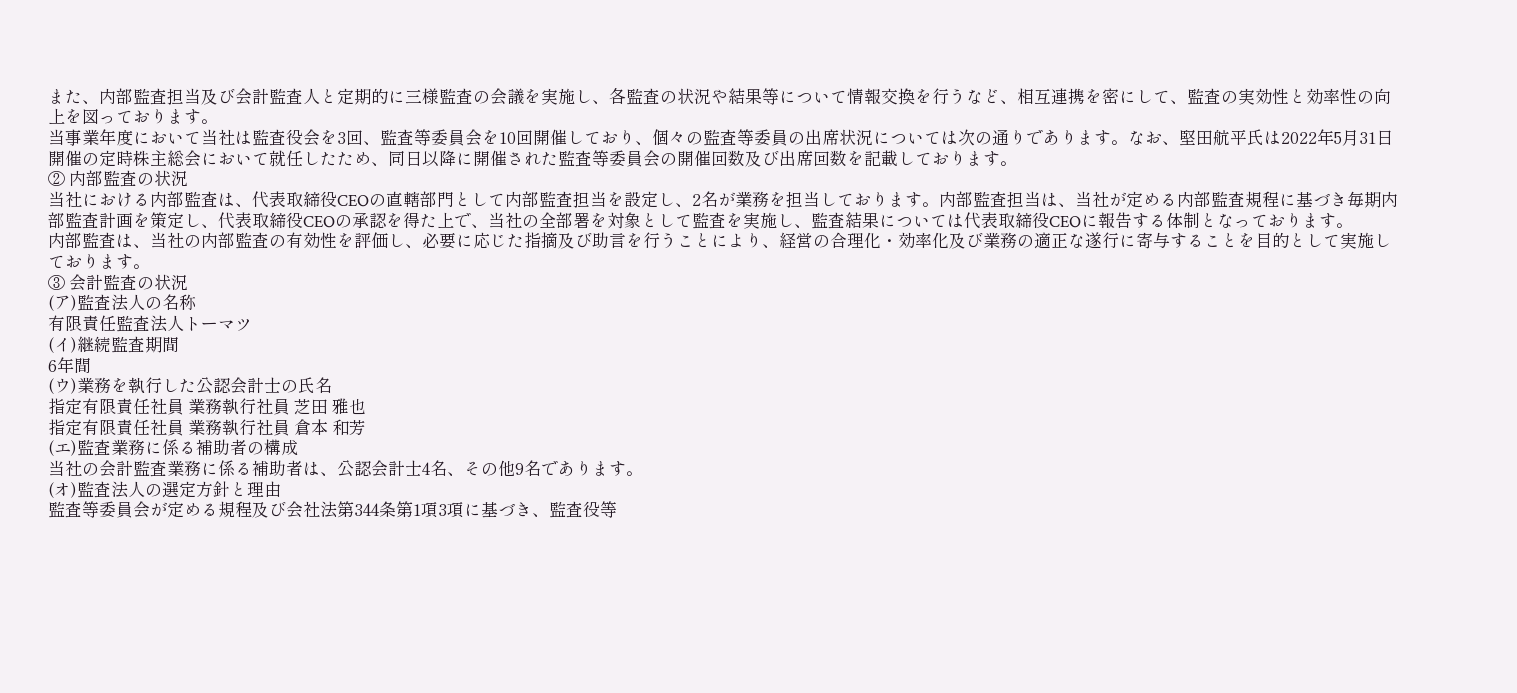また、内部監査担当及び会計監査人と定期的に三様監査の会議を実施し、各監査の状況や結果等について情報交換を行うなど、相互連携を密にして、監査の実効性と効率性の向上を図っております。
当事業年度において当社は監査役会を3回、監査等委員会を10回開催しており、個々の監査等委員の出席状況については次の通りであります。なお、堅田航平氏は2022年5月31日開催の定時株主総会において就任したため、同日以降に開催された監査等委員会の開催回数及び出席回数を記載しております。
② 内部監査の状況
当社における内部監査は、代表取締役CEOの直轄部門として内部監査担当を設定し、2名が業務を担当しております。内部監査担当は、当社が定める内部監査規程に基づき毎期内部監査計画を策定し、代表取締役CEOの承認を得た上で、当社の全部署を対象として監査を実施し、監査結果については代表取締役CEOに報告する体制となっております。
内部監査は、当社の内部監査の有効性を評価し、必要に応じた指摘及び助言を行うことにより、経営の合理化・効率化及び業務の適正な遂行に寄与することを目的として実施しております。
③ 会計監査の状況
(ア)監査法人の名称
有限責任監査法人トーマツ
(イ)継続監査期間
6年間
(ウ)業務を執行した公認会計士の氏名
指定有限責任社員 業務執行社員 芝田 雅也
指定有限責任社員 業務執行社員 倉本 和芳
(エ)監査業務に係る補助者の構成
当社の会計監査業務に係る補助者は、公認会計士4名、その他9名であります。
(オ)監査法人の選定方針と理由
監査等委員会が定める規程及び会社法第344条第1項3項に基づき、監査役等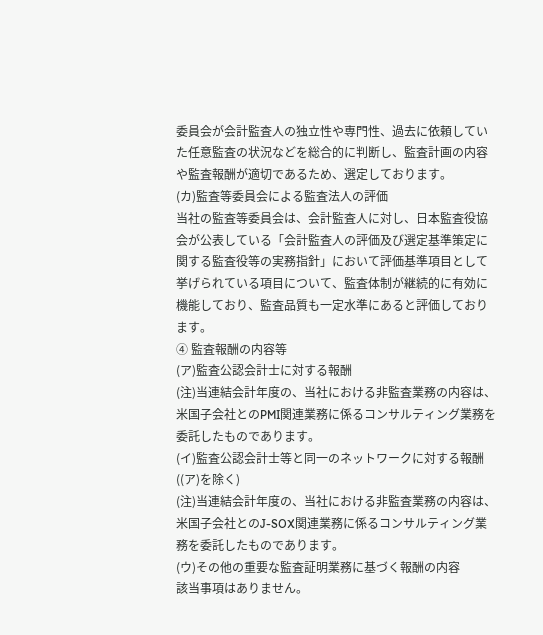委員会が会計監査人の独立性や専門性、過去に依頼していた任意監査の状況などを総合的に判断し、監査計画の内容や監査報酬が適切であるため、選定しております。
(カ)監査等委員会による監査法人の評価
当社の監査等委員会は、会計監査人に対し、日本監査役協会が公表している「会計監査人の評価及び選定基準策定に関する監査役等の実務指針」において評価基準項目として挙げられている項目について、監査体制が継続的に有効に機能しており、監査品質も一定水準にあると評価しております。
④ 監査報酬の内容等
(ア)監査公認会計士に対する報酬
(注)当連結会計年度の、当社における非監査業務の内容は、米国子会社とのPMI関連業務に係るコンサルティング業務を委託したものであります。
(イ)監査公認会計士等と同一のネットワークに対する報酬((ア)を除く)
(注)当連結会計年度の、当社における非監査業務の内容は、米国子会社とのJ-SOX関連業務に係るコンサルティング業務を委託したものであります。
(ウ)その他の重要な監査証明業務に基づく報酬の内容
該当事項はありません。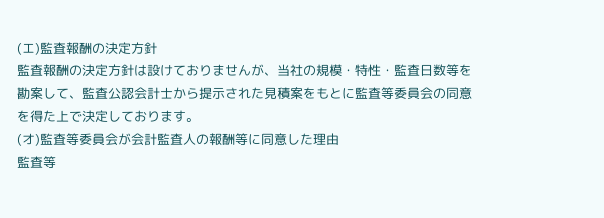(エ)監査報酬の決定方針
監査報酬の決定方針は設けておりませんが、当社の規模・特性・監査日数等を勘案して、監査公認会計士から提示された見積案をもとに監査等委員会の同意を得た上で決定しております。
(オ)監査等委員会が会計監査人の報酬等に同意した理由
監査等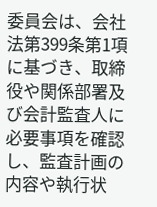委員会は、会社法第399条第1項に基づき、取締役や関係部署及び会計監査人に必要事項を確認し、監査計画の内容や執行状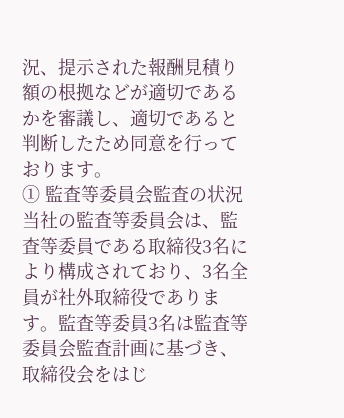況、提示された報酬見積り額の根拠などが適切であるかを審議し、適切であると判断したため同意を行っております。
① 監査等委員会監査の状況
当社の監査等委員会は、監査等委員である取締役3名により構成されており、3名全員が社外取締役であります。監査等委員3名は監査等委員会監査計画に基づき、取締役会をはじ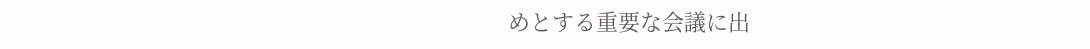めとする重要な会議に出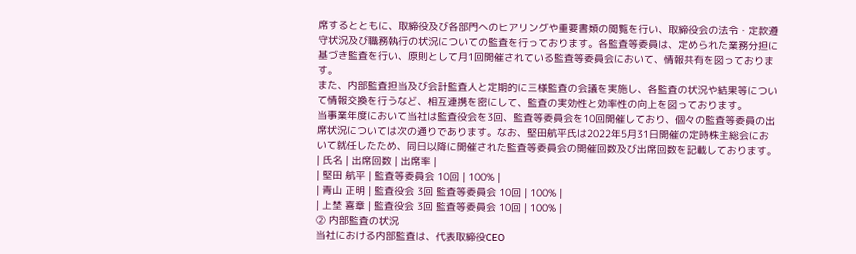席するとともに、取締役及び各部門へのヒアリングや重要書類の閲覧を行い、取締役会の法令・定款遵守状況及び職務執行の状況についての監査を行っております。各監査等委員は、定められた業務分担に基づき監査を行い、原則として月1回開催されている監査等委員会において、情報共有を図っております。
また、内部監査担当及び会計監査人と定期的に三様監査の会議を実施し、各監査の状況や結果等について情報交換を行うなど、相互連携を密にして、監査の実効性と効率性の向上を図っております。
当事業年度において当社は監査役会を3回、監査等委員会を10回開催しており、個々の監査等委員の出席状況については次の通りであります。なお、堅田航平氏は2022年5月31日開催の定時株主総会において就任したため、同日以降に開催された監査等委員会の開催回数及び出席回数を記載しております。
| 氏名 | 出席回数 | 出席率 |
| 堅田 航平 | 監査等委員会 10回 | 100% |
| 青山 正明 | 監査役会 3回 監査等委員会 10回 | 100% |
| 上埜 喜章 | 監査役会 3回 監査等委員会 10回 | 100% |
② 内部監査の状況
当社における内部監査は、代表取締役CEO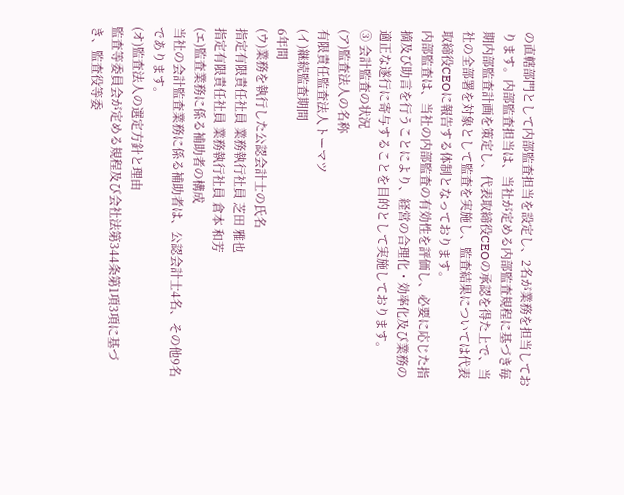の直轄部門として内部監査担当を設定し、2名が業務を担当しております。内部監査担当は、当社が定める内部監査規程に基づき毎期内部監査計画を策定し、代表取締役CEOの承認を得た上で、当社の全部署を対象として監査を実施し、監査結果については代表取締役CEOに報告する体制となっております。
内部監査は、当社の内部監査の有効性を評価し、必要に応じた指摘及び助言を行うことにより、経営の合理化・効率化及び業務の適正な遂行に寄与することを目的として実施しております。
③ 会計監査の状況
(ア)監査法人の名称
有限責任監査法人トーマツ
(イ)継続監査期間
6年間
(ウ)業務を執行した公認会計士の氏名
指定有限責任社員 業務執行社員 芝田 雅也
指定有限責任社員 業務執行社員 倉本 和芳
(エ)監査業務に係る補助者の構成
当社の会計監査業務に係る補助者は、公認会計士4名、その他9名であります。
(オ)監査法人の選定方針と理由
監査等委員会が定める規程及び会社法第344条第1項3項に基づき、監査役等委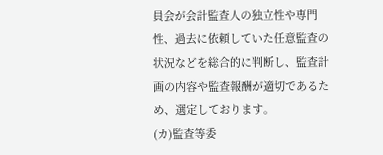員会が会計監査人の独立性や専門性、過去に依頼していた任意監査の状況などを総合的に判断し、監査計画の内容や監査報酬が適切であるため、選定しております。
(カ)監査等委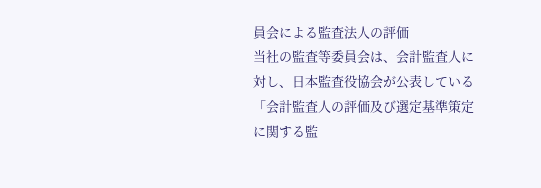員会による監査法人の評価
当社の監査等委員会は、会計監査人に対し、日本監査役協会が公表している「会計監査人の評価及び選定基準策定に関する監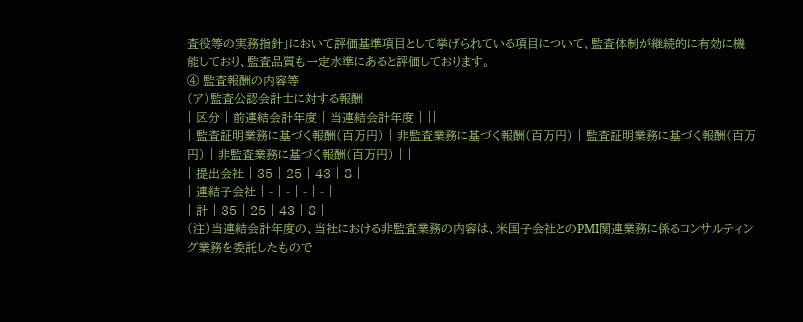査役等の実務指針」において評価基準項目として挙げられている項目について、監査体制が継続的に有効に機能しており、監査品質も一定水準にあると評価しております。
④ 監査報酬の内容等
(ア)監査公認会計士に対する報酬
| 区分 | 前連結会計年度 | 当連結会計年度 | ||
| 監査証明業務に基づく報酬(百万円) | 非監査業務に基づく報酬(百万円) | 監査証明業務に基づく報酬(百万円) | 非監査業務に基づく報酬(百万円) | |
| 提出会社 | 35 | 25 | 43 | 8 |
| 連結子会社 | - | - | - | - |
| 計 | 35 | 25 | 43 | 8 |
(注)当連結会計年度の、当社における非監査業務の内容は、米国子会社とのPMI関連業務に係るコンサルティング業務を委託したもので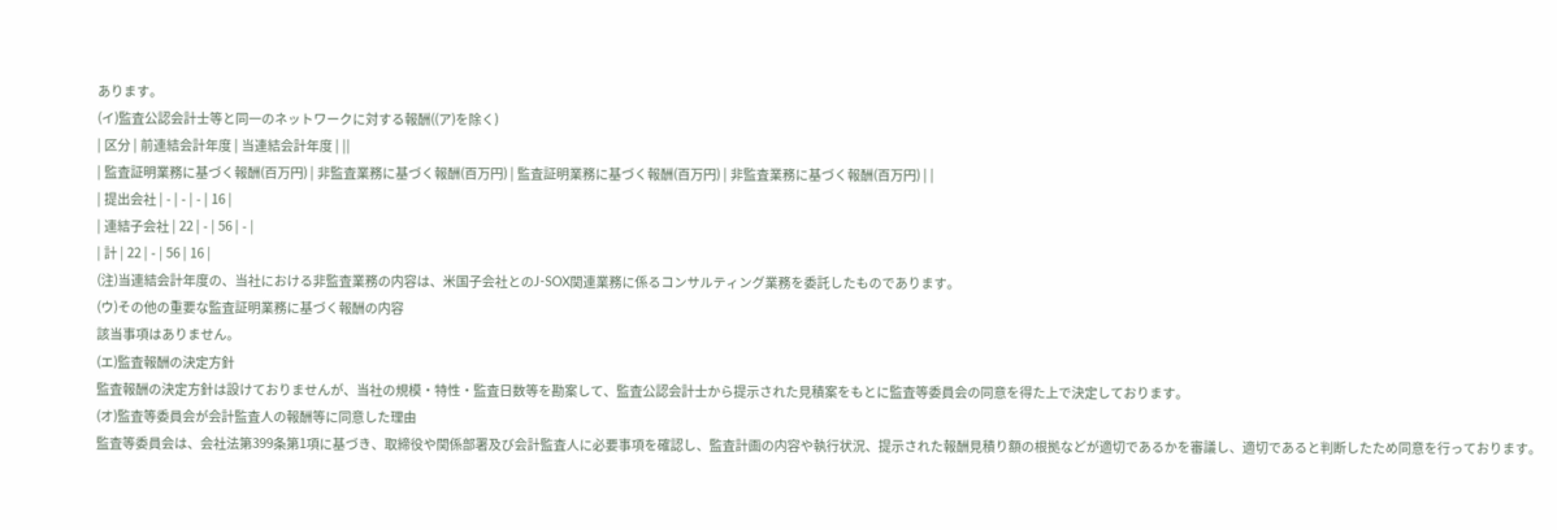あります。
(イ)監査公認会計士等と同一のネットワークに対する報酬((ア)を除く)
| 区分 | 前連結会計年度 | 当連結会計年度 | ||
| 監査証明業務に基づく報酬(百万円) | 非監査業務に基づく報酬(百万円) | 監査証明業務に基づく報酬(百万円) | 非監査業務に基づく報酬(百万円) | |
| 提出会社 | - | - | - | 16 |
| 連結子会社 | 22 | - | 56 | - |
| 計 | 22 | - | 56 | 16 |
(注)当連結会計年度の、当社における非監査業務の内容は、米国子会社とのJ-SOX関連業務に係るコンサルティング業務を委託したものであります。
(ウ)その他の重要な監査証明業務に基づく報酬の内容
該当事項はありません。
(エ)監査報酬の決定方針
監査報酬の決定方針は設けておりませんが、当社の規模・特性・監査日数等を勘案して、監査公認会計士から提示された見積案をもとに監査等委員会の同意を得た上で決定しております。
(オ)監査等委員会が会計監査人の報酬等に同意した理由
監査等委員会は、会社法第399条第1項に基づき、取締役や関係部署及び会計監査人に必要事項を確認し、監査計画の内容や執行状況、提示された報酬見積り額の根拠などが適切であるかを審議し、適切であると判断したため同意を行っております。